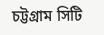চট্টগ্রাম সিটি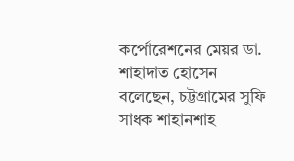কর্পোরেশনের মেয়র ডা. শাহাদাত হোসেন বলেছেন, চট্টগ্রামের সুফি সাধক শাহানশাহ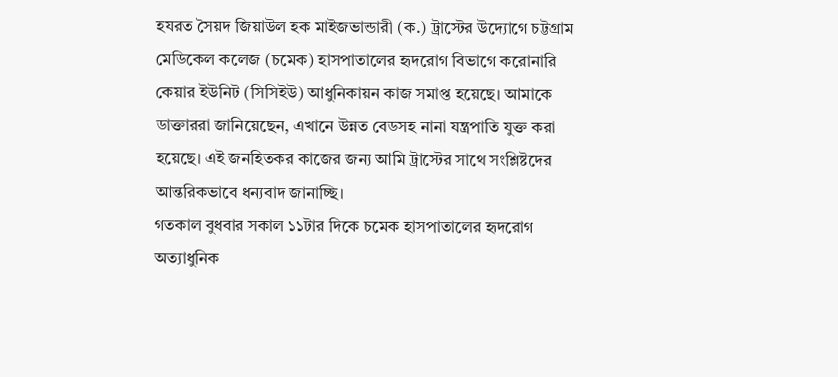হযরত সৈয়দ জিয়াউল হক মাইজভান্ডারী (ক.) ট্রাস্টের উদ্যোগে চট্টগ্রাম মেডিকেল কলেজ (চমেক) হাসপাতালের হৃদরোগ বিভাগে করোনারি কেয়ার ইউনিট (সিসিইউ) আধুনিকায়ন কাজ সমাপ্ত হয়েছে। আমাকে ডাক্তাররা জানিয়েছেন, এখানে উন্নত বেডসহ নানা যন্ত্রপাতি যুক্ত করা হয়েছে। এই জনহিতকর কাজের জন্য আমি ট্রাস্টের সাথে সংশ্লিষ্টদের আন্তরিকভাবে ধন্যবাদ জানাচ্ছি।
গতকাল বুধবার সকাল ১১টার দিকে চমেক হাসপাতালের হৃদরোগ অত্যাধুনিক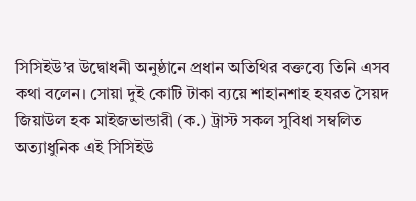সিসিইউ’র উদ্বোধনী অনুষ্ঠানে প্রধান অতিথির বক্তব্যে তিনি এসব কথা বলেন। সোয়া দুই কোটি টাকা ব্যয়ে শাহানশাহ হযরত সৈয়দ জিয়াউল হক মাইজভান্ডারী (ক.) ট্রাস্ট সকল সুবিধা সম্বলিত অত্যাধুনিক এই সিসিইউ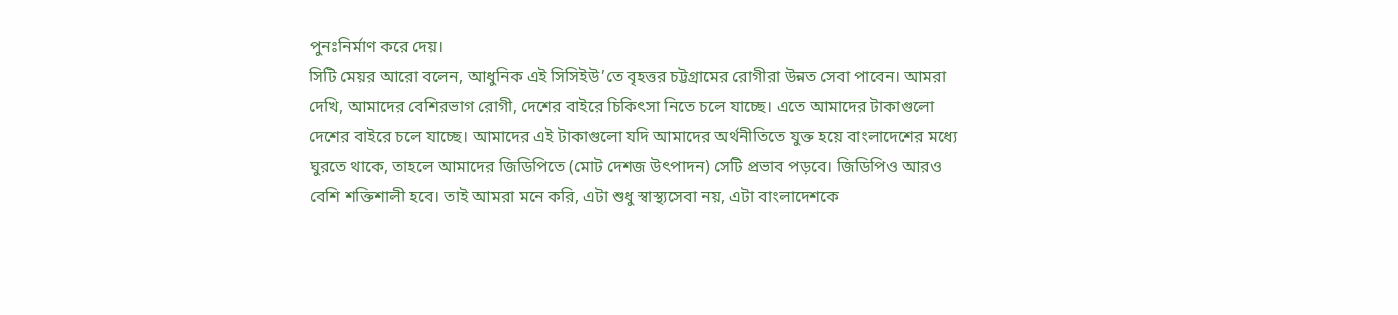পুনঃনির্মাণ করে দেয়।
সিটি মেয়র আরো বলেন, আধুনিক এই সিসিইউ’তে বৃহত্তর চট্টগ্রামের রোগীরা উন্নত সেবা পাবেন। আমরা দেখি, আমাদের বেশিরভাগ রোগী, দেশের বাইরে চিকিৎসা নিতে চলে যাচ্ছে। এতে আমাদের টাকাগুলো দেশের বাইরে চলে যাচ্ছে। আমাদের এই টাকাগুলো যদি আমাদের অর্থনীতিতে যুক্ত হয়ে বাংলাদেশের মধ্যে ঘুরতে থাকে, তাহলে আমাদের জিডিপিতে (মোট দেশজ উৎপাদন) সেটি প্রভাব পড়বে। জিডিপিও আরও বেশি শক্তিশালী হবে। তাই আমরা মনে করি, এটা শুধু স্বাস্থ্যসেবা নয়, এটা বাংলাদেশকে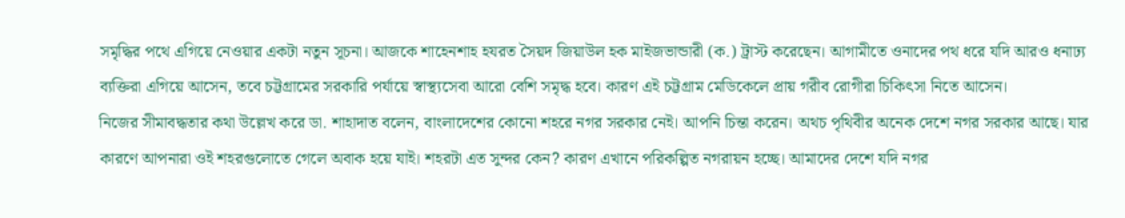সমৃদ্ধির পথে এগিয়ে নেওয়ার একটা নতুন সূচনা। আজকে শাহেনশাহ হযরত সৈয়দ জিয়াউল হক মাইজভান্ডারী (ক.) ট্রাস্ট করেছেন। আগামীতে ওনাদের পথ ধরে যদি আরও ধনাঢ্য ব্যক্তিরা এগিয়ে আসেন, তবে চট্টগ্রামের সরকারি পর্যায়ে স্বাস্থ্যসেবা আরো বেশি সমৃদ্ধ হবে। কারণ এই চট্টগ্রাম মেডিকেলে প্রায় গরীব রোগীরা চিকিৎসা নিতে আসেন।
নিজের সীমাবদ্ধতার কথা উল্লেখ করে ডা. শাহাদাত বলেন, বাংলাদেশের কোনো শহরে নগর সরকার নেই। আপনি চিন্তা করেন। অথচ পৃথিবীর অনেক দেশে নগর সরকার আছে। যার কারণে আপনারা ওই শহরগুলোতে গেলে অবাক হয়ে যাই। শহরটা এত সুন্দর কেন? কারণ এখানে পরিকল্পিত নগরায়ন হচ্ছে। আমাদের দেশে যদি নগর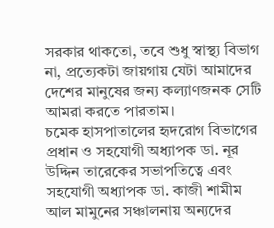সরকার থাকতো, তবে শুধু স্বাস্থ্য বিভাগ না, প্রত্যেকটা জায়গায় যেটা আমাদের দেশের মানুষের জন্য কল্যাণজনক সেটি আমরা করতে পারতাম।
চমেক হাসপাতালের হৃদরোগ বিভাগের প্রধান ও সহযোগী অধ্যাপক ডা. নূর উদ্দিন তারেকের সভাপতিত্বে এবং সহযোগী অধ্যাপক ডা. কাজী শামীম আল মামুনের সঞ্চালনায় অন্যদের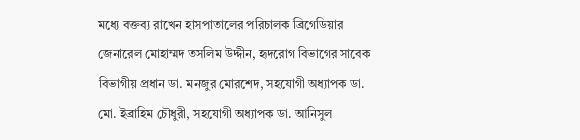মধ্যে বক্তব্য রাখেন হাসপাতালের পরিচালক ব্রিগেডিয়ার জেনারেল মোহাম্মদ তসলিম উদ্দীন, হৃদরোগ বিভাগের সাবেক বিভাগীয় প্রধান ডা. মনজুর মোরশেদ, সহযোগী অধ্যাপক ডা. মো. ইব্রাহিম চৌধুরী, সহযোগী অধ্যাপক ডা. আনিসুল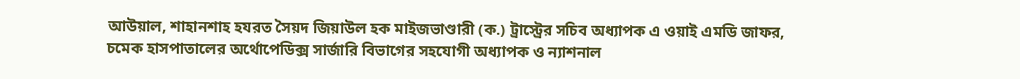আউয়াল, শাহানশাহ হযরত সৈয়দ জিয়াউল হক মাইজভাণ্ডারী (ক.) ট্রাস্ট্রের সচিব অধ্যাপক এ ওয়াই এমডি জাফর, চমেক হাসপাতালের অর্থোপেডিক্স সার্জারি বিভাগের সহযোগী অধ্যাপক ও ন্যাশনাল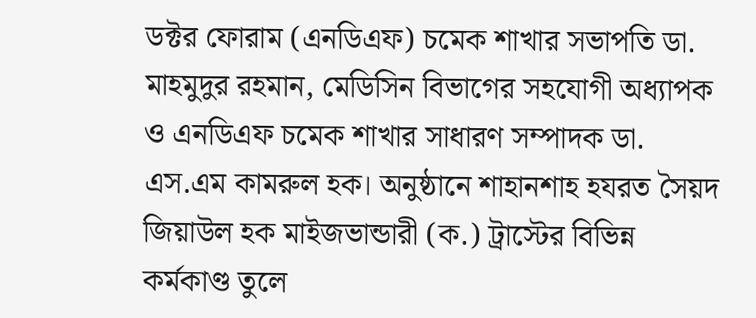ডক্টর ফোরাম (এনডিএফ) চমেক শাখার সভাপতি ডা. মাহমুদুর রহমান, মেডিসিন বিভাগের সহযোগী অধ্যাপক ও এনডিএফ চমেক শাখার সাধারণ সম্পাদক ডা. এস.এম কামরুল হক। অনুষ্ঠানে শাহানশাহ হযরত সৈয়দ জিয়াউল হক মাইজভান্ডারী (ক.) ট্রাস্টের বিভিন্ন কর্মকাণ্ড তুলে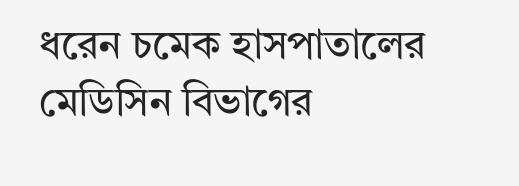ধরেন চমেক হাসপাতালের মেডিসিন বিভাগের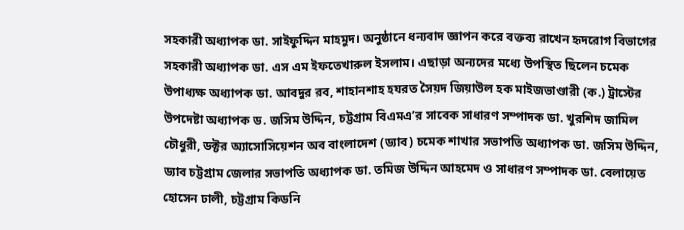সহকারী অধ্যাপক ডা. সাইফুদ্দিন মাহমুদ। অনুষ্ঠানে ধন্যবাদ জ্ঞাপন করে বক্তব্য রাখেন হৃদরোগ বিভাগের সহকারী অধ্যাপক ডা. এস এম ইফতেখারুল ইসলাম। এছাড়া অন্যদের মধ্যে উপস্থিত ছিলেন চমেক উপাধ্যক্ষ অধ্যাপক ডা. আবদুর রব, শাহানশাহ হযরত সৈয়দ জিয়াউল হক মাইজভাণ্ডারী (ক.) ট্রাস্টের উপদেষ্টা অধ্যাপক ড. জসিম উদ্দিন, চট্টগ্রাম বিএমএ’র সাবেক সাধারণ সম্পাদক ডা. খুরশিদ জামিল চৌধুরী, ডক্টর অ্যাসোসিয়েশন অব বাংলাদেশ (ড্যাব) চমেক শাখার সভাপতি অধ্যাপক ডা. জসিম উদ্দিন, ড্যাব চট্টগ্রাম জেলার সভাপতি অধ্যাপক ডা. তমিজ উদ্দিন আহমেদ ও সাধারণ সম্পাদক ডা. বেলায়েত হোসেন ঢালী, চট্টগ্রাম কিডনি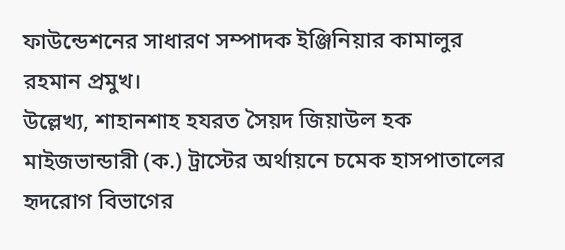ফাউন্ডেশনের সাধারণ সম্পাদক ইঞ্জিনিয়ার কামালুর রহমান প্রমুখ।
উল্লেখ্য, শাহানশাহ হযরত সৈয়দ জিয়াউল হক মাইজভান্ডারী (ক.) ট্রাস্টের অর্থায়নে চমেক হাসপাতালের হৃদরোগ বিভাগের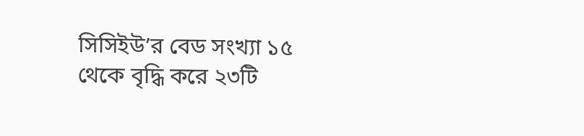সিসিইউ’র বেড সংখ্যা ১৫ থেকে বৃদ্ধি করে ২৩টি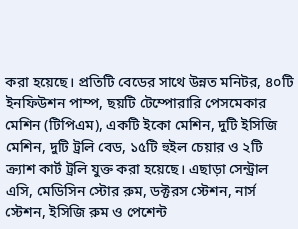করা হয়েছে। প্রতিটি বেডের সাথে উন্নত মনিটর, ৪০টি ইনফিউশন পাম্প, ছয়টি টেম্পোরারি পেসমেকার মেশিন (টিপিএম), একটি ইকো মেশিন, দুটি ইসিজি মেশিন, দুটি ট্রলি বেড, ১৫টি হুইল চেয়ার ও ২টি ক্র্যাশ কার্ট ট্রলি যুক্ত করা হয়েছে। এছাড়া সেন্ট্রাল এসি, মেডিসিন স্টোর রুম, ডক্টরস স্টেশন, নার্স স্টেশন, ইসিজি রুম ও পেশেন্ট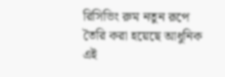রিসিভিং রুম নতুন রূপে তৈরি করা হয়েছে আধুনিক এই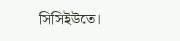সিসিইউতে।